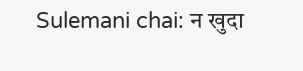Sulemani chai: न खुदा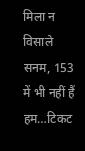मिला न विसाले सनम, 153 में भी नहीं हैं हम…टिकट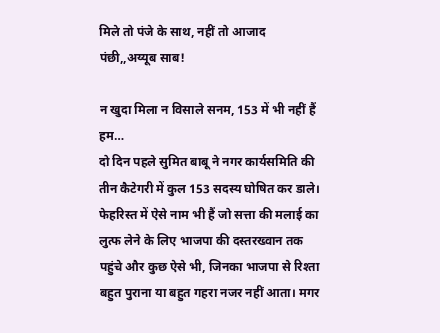मिले तो पंजे के साथ, नहीं तो आजाद पंछी,,अय्यूब साब!

न खुदा मिला न विसाले सनम, 153 में भी नहीं हैं हम…
दो दिन पहले सुमित बाबू ने नगर कार्यसमिति की तीन कैटेगरी में कुल 153 सदस्य घोषित कर डाले। फेहरिस्त में ऐसे नाम भी हैं जो सत्ता की मलाई का लुत्फ लेने के लिए भाजपा की दस्तरख्वान तक पहुंचे और कुछ ऐसे भी, जिनका भाजपा से रिश्ता बहुत पुराना या बहुत गहरा नजर नहीं आता। मगर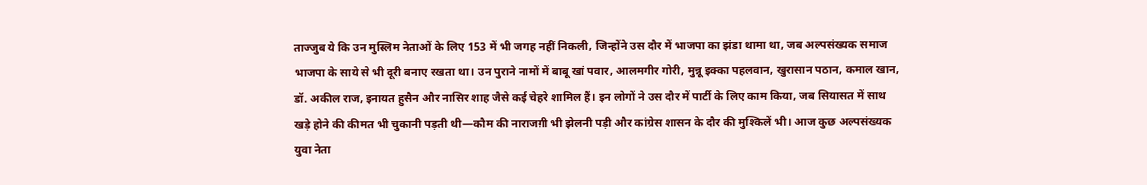ताज्जुब ये कि उन मुस्लिम नेताओं के लिए 153 में भी जगह नहीं निकली, जिन्होंने उस दौर में भाजपा का झंडा थामा था, जब अल्पसंख्यक समाज भाजपा के साये से भी दूरी बनाए रखता था। उन पुराने नामों में बाबू खां पवार, आलमगीर गोरी, मुन्नू इक्का पहलवान, खुरासान पठान, कमाल खान, डॉ. अकील राज, इनायत हुसैन और नासिर शाह जैसे कई चेहरे शामिल हैं। इन लोगों ने उस दौर में पार्टी के लिए काम किया, जब सियासत में साथ खड़े होने की कीमत भी चुकानी पड़ती थी—कौम की नाराजग़ी भी झेलनी पड़ी और कांग्रेस शासन के दौर की मुश्किलें भी। आज कुछ अल्पसंख्यक युवा नेता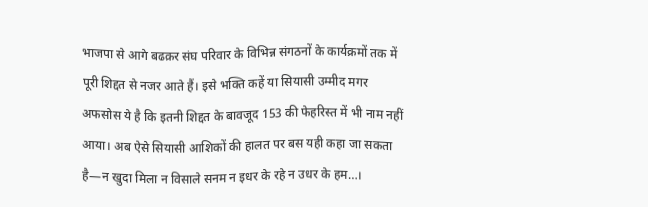भाजपा से आगे बढक़र संघ परिवार के विभिन्न संगठनों के कार्यक्रमों तक में पूरी शिद्दत से नजर आते हैं। इसे भक्ति कहें या सियासी उम्मीद मगर अफसोस ये है कि इतनी शिद्दत के बावजूद 153 की फेहरिस्त में भी नाम नहीं आया। अब ऐसे सियासी आशिकों की हालत पर बस यही कहा जा सकता है—न खुदा मिला न विसाले सनम न इधर के रहे न उधर के हम…।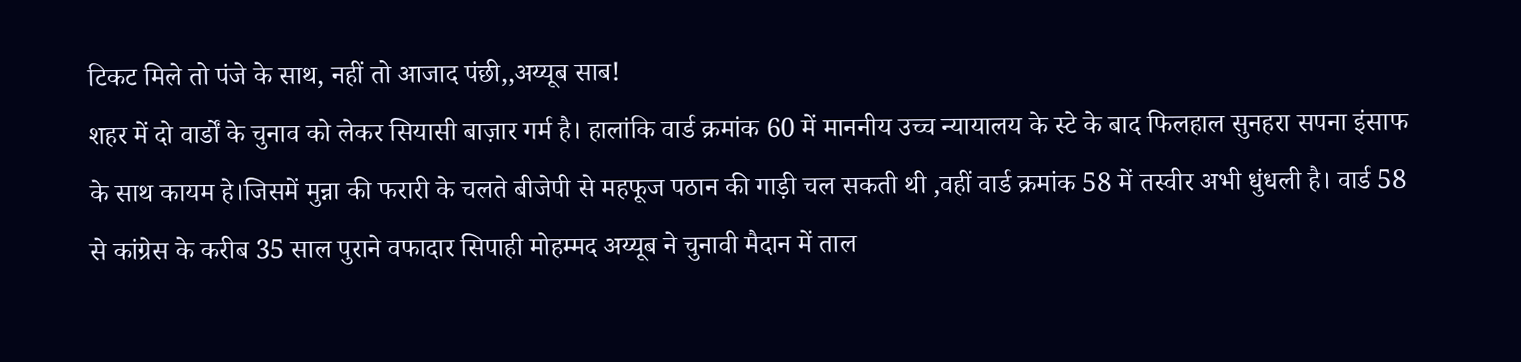टिकट मिले तो पंजे के साथ, नहीं तो आजाद पंछी,,अय्यूब साब!
शहर में दो वार्डों के चुनाव को लेकर सियासी बाज़ार गर्म है। हालांकि वार्ड क्रमांक 60 में माननीय उच्च न्यायालय के स्टे के बाद फिलहाल सुनहरा सपना इंसाफ के साथ कायम हे।जिसमें मुन्ना की फरारी के चलते बीजेपी से महफूज पठान की गाड़ी चल सकती थी ,वहीं वार्ड क्रमांक 58 में तस्वीर अभी धुंधली है। वार्ड 58 से कांग्रेस के करीब 35 साल पुराने वफादार सिपाही मोहम्मद अय्यूब ने चुनावी मैदान में ताल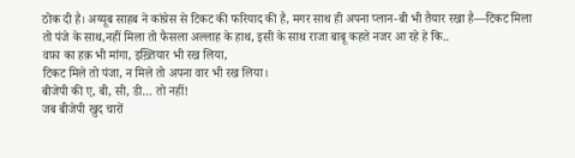ठोक दी है। अय्यूब साहब ने कांग्रेस से टिकट की फरियाद की है, मगर साथ ही अपना प्लान-बी भी तैयार रखा है—टिकट मिला तो पंजे के साथ,नहीं मिला तो फैसला अल्लाह के हाथ, इसी के साथ राजा बाबू कहते नजर आ रहे हे कि..
वफ़ा का हक़ भी मांगा, इख़्तियार भी रख लिया,
टिकट मिले तो पंजा, न मिले तो अपना वार भी रख लिया।
बीजेपी की ए, बी, सी, डी… तो नहीं!
जब बीजेपी खुद चारों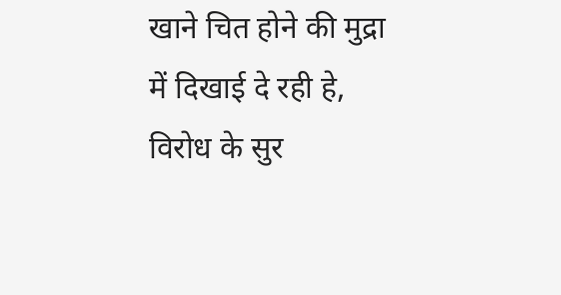खाने चित होने की मुद्रा में दिखाई दे रही हे, विरोध के सुर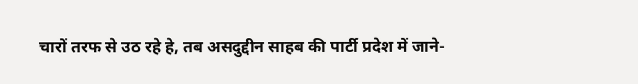चारों तरफ से उठ रहे हे, तब असदुद्दीन साहब की पार्टी प्रदेश में जाने-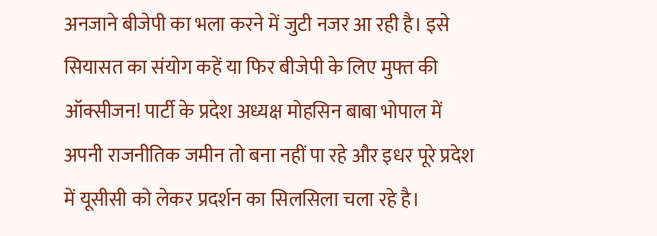अनजाने बीजेपी का भला करने में जुटी नजर आ रही है। इसे सियासत का संयोग कहें या फिर बीजेपी के लिए मुफ्त की ऑक्सीजन! पार्टी के प्रदेश अध्यक्ष मोहसिन बाबा भोपाल में अपनी राजनीतिक जमीन तो बना नहीं पा रहे और इधर पूरे प्रदेश में यूसीसी को लेकर प्रदर्शन का सिलसिला चला रहे है।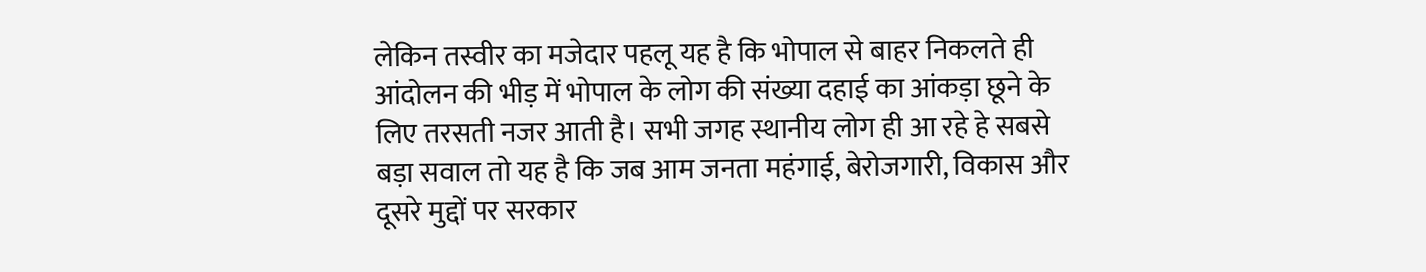लेकिन तस्वीर का मजेदार पहलू यह है कि भोपाल से बाहर निकलते ही आंदोलन की भीड़ में भोपाल के लोग की संख्या दहाई का आंकड़ा छूने के लिए तरसती नजर आती है। सभी जगह स्थानीय लोग ही आ रहे हे सबसे बड़ा सवाल तो यह है कि जब आम जनता महंगाई, बेरोजगारी, विकास और दूसरे मुद्दों पर सरकार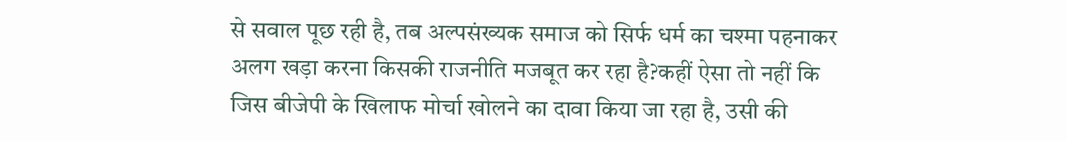से सवाल पूछ रही है, तब अल्पसंख्यक समाज को सिर्फ धर्म का चश्मा पहनाकर अलग खड़ा करना किसकी राजनीति मजबूत कर रहा है?कहीं ऐसा तो नहीं कि जिस बीजेपी के खिलाफ मोर्चा खोलने का दावा किया जा रहा है, उसी की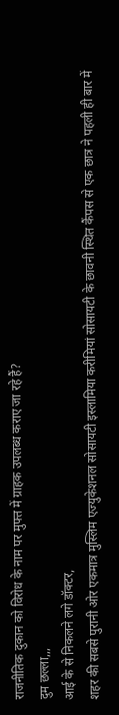राजनीतिक दुकान को विरोध के नाम पर मुफ्त में ग्राहक उपलब्ध कराए जा रहे हैं?
दुम छल्ला,,,
आई के से निकलने लगे डॉक्टर,
शहर की सबसे पुरानी ओर एकमात्र मुस्लिम एज्युकेशनल सोसायटी इस्लामिया करीमियां सोसायटी के छावनी स्थित कैंपस से एक छात्र ने पहली ही बार में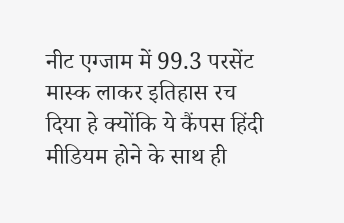नीट एग्जाम में 99.3 परसेंट मास्क लाकर इतिहास रच दिया हे क्योंकि ये कैंपस हिंदी मीडियम होने के साथ ही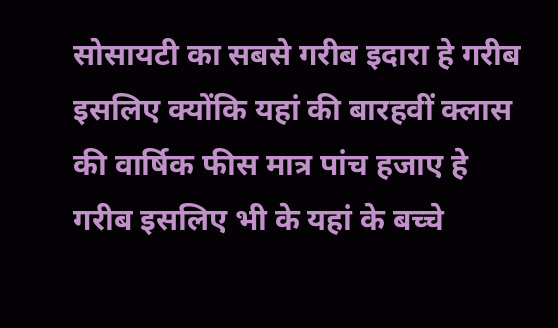सोसायटी का सबसे गरीब इदारा हे गरीब इसलिए क्योंकि यहां की बारहवीं क्लास की वार्षिक फीस मात्र पांच हजाए हे गरीब इसलिए भी के यहां के बच्चे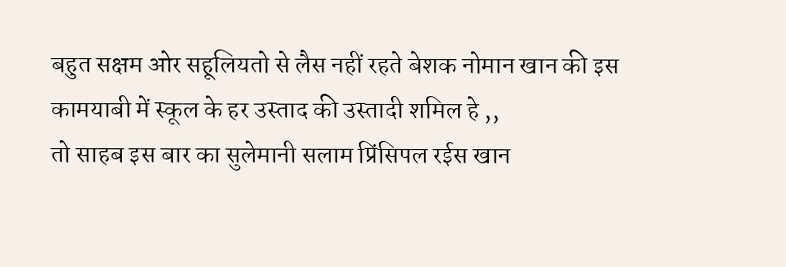बहुत सक्षम ओर सहूलियतो से लैस नहीं रहते बेशक नोमान खान की इस कामयाबी में स्कूल के हर उस्ताद की उस्तादी शमिल हे ,,
तो साहब इस बार का सुलेमानी सलाम प्रिंसिपल रईस खान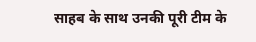साहब के साथ उनकी पूरी टीम के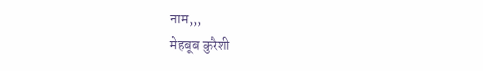नाम,,,
मेहबूब कुरैशी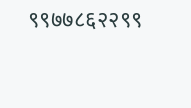९९७७८६२२९९